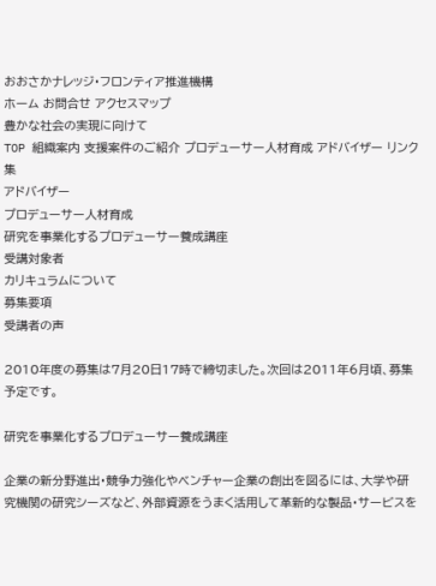おおさかナレッジ・フロンティア推進機構
ホーム お問合せ アクセスマップ
豊かな社会の実現に向けて
TOP 組織案内 支援案件のご紹介 プロデューサー人材育成 アドバイザー リンク集
アドバイザー
プロデューサー人材育成
研究を事業化するプロデューサー養成講座
受講対象者
カリキュラムについて
募集要項
受講者の声

2010年度の募集は7月20日17時で締切ました。次回は2011年6月頃、募集予定です。

研究を事業化するプロデューサー養成講座

企業の新分野進出・競争力強化やベンチャー企業の創出を図るには、大学や研究機関の研究シーズなど、外部資源をうまく活用して革新的な製品・サービスを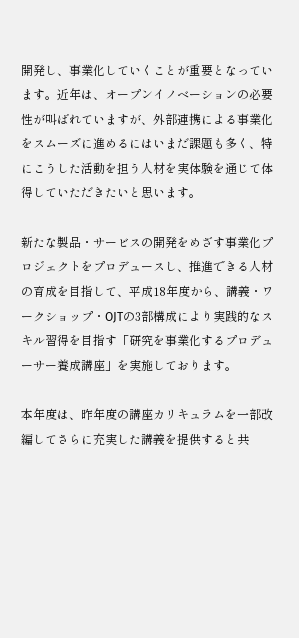開発し、事業化していくことが重要となっています。近年は、オープンイノベーションの必要性が叫ばれていますが、外部連携による事業化をスムーズに進めるにはいまだ課題も多く、特にこうした活動を担う人材を実体験を通じて体得していただきたいと思います。

新たな製品・サービスの開発をめざす事業化プロジェクトをプロデュースし、推進できる人材の育成を目指して、平成18年度から、講義・ワークショップ・OJTの3部構成により実践的なスキル習得を目指す「研究を事業化するプロデューサー養成講座」を実施しております。

本年度は、昨年度の講座カリキュラムを一部改編してさらに充実した講義を提供すると共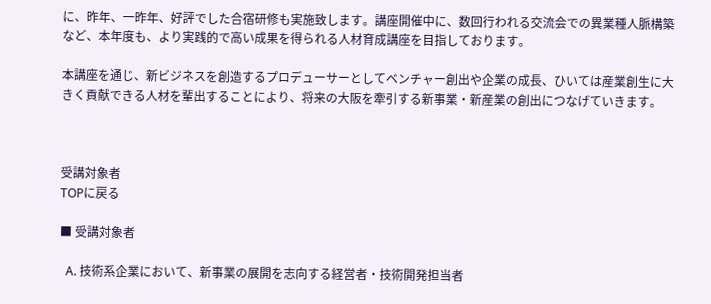に、昨年、一昨年、好評でした合宿研修も実施致します。講座開催中に、数回行われる交流会での異業種人脈構築など、本年度も、より実践的で高い成果を得られる人材育成講座を目指しております。

本講座を通じ、新ビジネスを創造するプロデューサーとしてベンチャー創出や企業の成長、ひいては産業創生に大きく貢献できる人材を輩出することにより、将来の大阪を牽引する新事業・新産業の創出につなげていきます。



受講対象者
TOPに戻る

■ 受講対象者

  A. 技術系企業において、新事業の展開を志向する経営者・技術開発担当者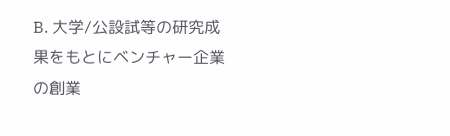B. 大学/公設試等の研究成果をもとにベンチャー企業の創業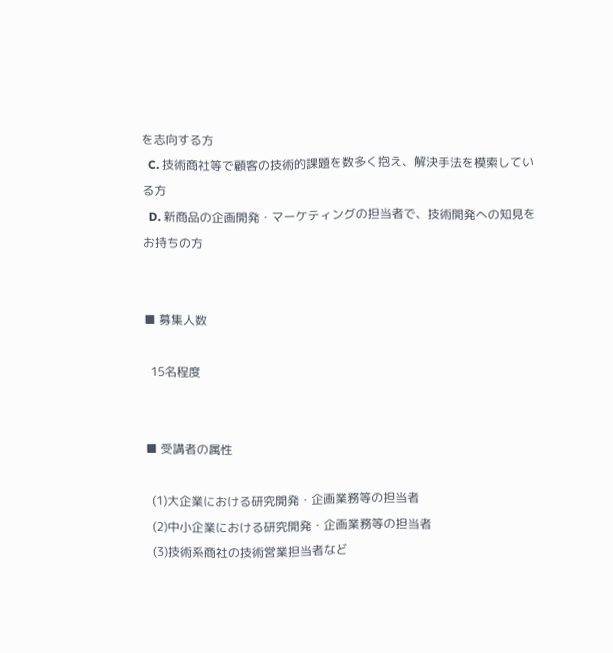を志向する方
  C. 技術商社等で顧客の技術的課題を数多く抱え、解決手法を模索している方
  D. 新商品の企画開発・マーケティングの担当者で、技術開発への知見をお持ちの方


■ 募集人数

  15名程度


■ 受講者の属性

  (1)大企業における研究開発・企画業務等の担当者
  (2)中小企業における研究開発・企画業務等の担当者
  (3)技術系商社の技術営業担当者など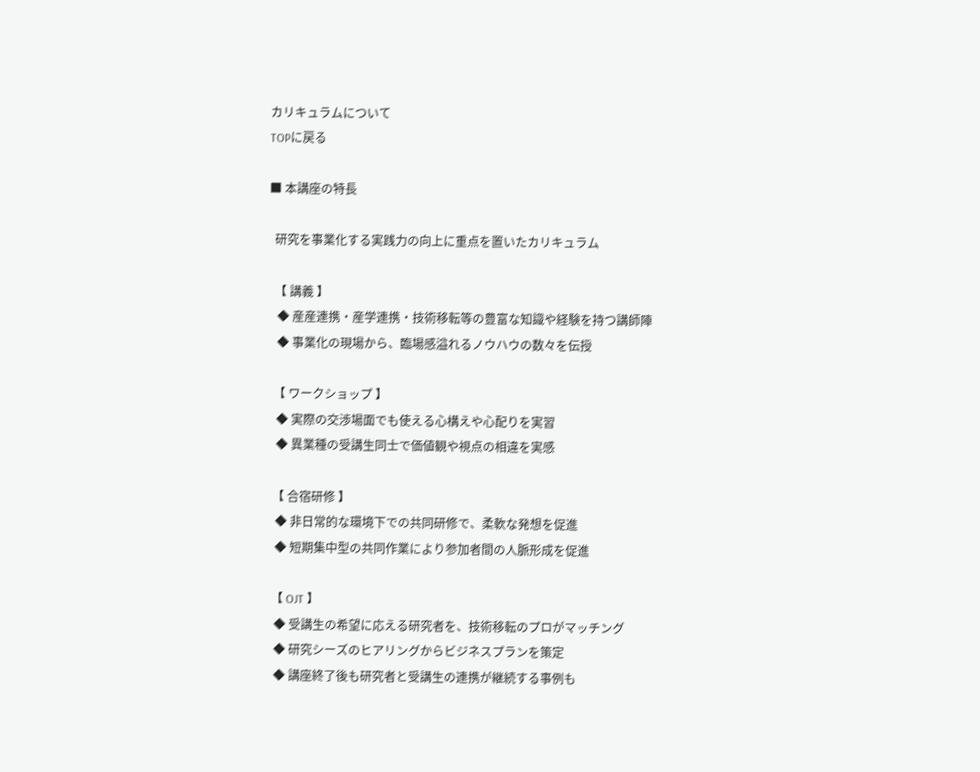カリキュラムについて
TOPに戻る

■ 本講座の特長

  研究を事業化する実践力の向上に重点を置いたカリキュラム

  【 講義 】
   ◆ 産産連携・産学連携・技術移転等の豊富な知識や経験を持つ講師陣
   ◆ 事業化の現場から、臨場感溢れるノウハウの数々を伝授

  【 ワークショップ 】
   ◆ 実際の交渉場面でも使える心構えや心配りを実習
   ◆ 異業種の受講生同士で価値観や視点の相違を実感

  【 合宿研修 】
   ◆ 非日常的な環境下での共同研修で、柔軟な発想を促進
   ◆ 短期集中型の共同作業により参加者間の人脈形成を促進

  【 OJT 】
   ◆ 受講生の希望に応える研究者を、技術移転のプロがマッチング
   ◆ 研究シーズのヒアリングからビジネスプランを策定
   ◆ 講座終了後も研究者と受講生の連携が継続する事例も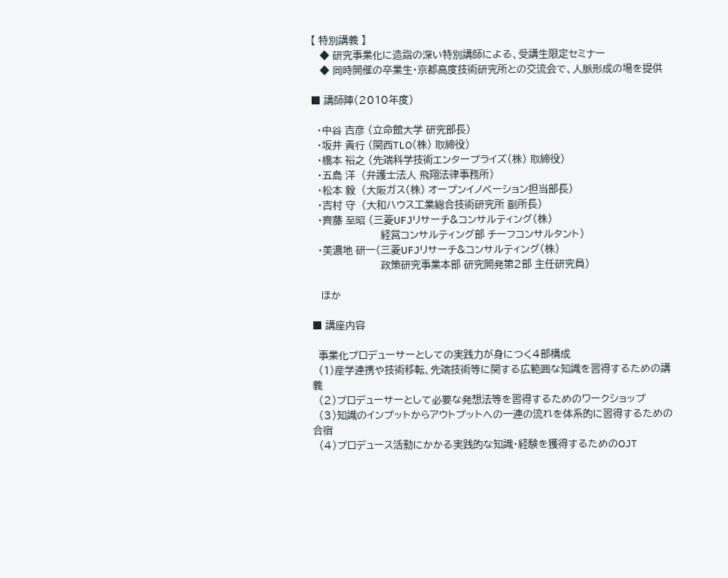【 特別講義 】
   ◆ 研究事業化に造詣の深い特別講師による、受講生限定セミナー
   ◆ 同時開催の卒業生・京都高度技術研究所との交流会で、人脈形成の場を提供

■ 講師陣(2010年度)

  ・中谷 吉彦 (立命館大学 研究部長)
  ・坂井 貴行 (関西TLO(株) 取締役)
  ・橋本 裕之 (先端科学技術エンタープライズ(株) 取締役)
  ・五島 洋  (弁護士法人 飛翔法律事務所)
  ・松本 毅  (大阪ガス(株) オープンイノベーション担当部長)
  ・吉村 守  (大和ハウス工業総合技術研究所 副所長)
  ・齊藤 至昭 (三菱UFJリサーチ&コンサルティング(株)
                       経営コンサルティング部 チーフコンサルタント)
  ・美濃地 研一(三菱UFJリサーチ&コンサルティング(株)
                       政策研究事業本部 研究開発第2部 主任研究員)

   ほか

■ 講座内容

  事業化プロデューサーとしての実践力が身につく4部構成
  (1)産学連携や技術移転、先端技術等に関する広範囲な知識を習得するための講義
  (2)プロデューサーとして必要な発想法等を習得するためのワークショップ
  (3)知識のインプットからアウトプットへの一連の流れを体系的に習得するための合宿
  (4)プロデュース活動にかかる実践的な知識・経験を獲得するためのOJT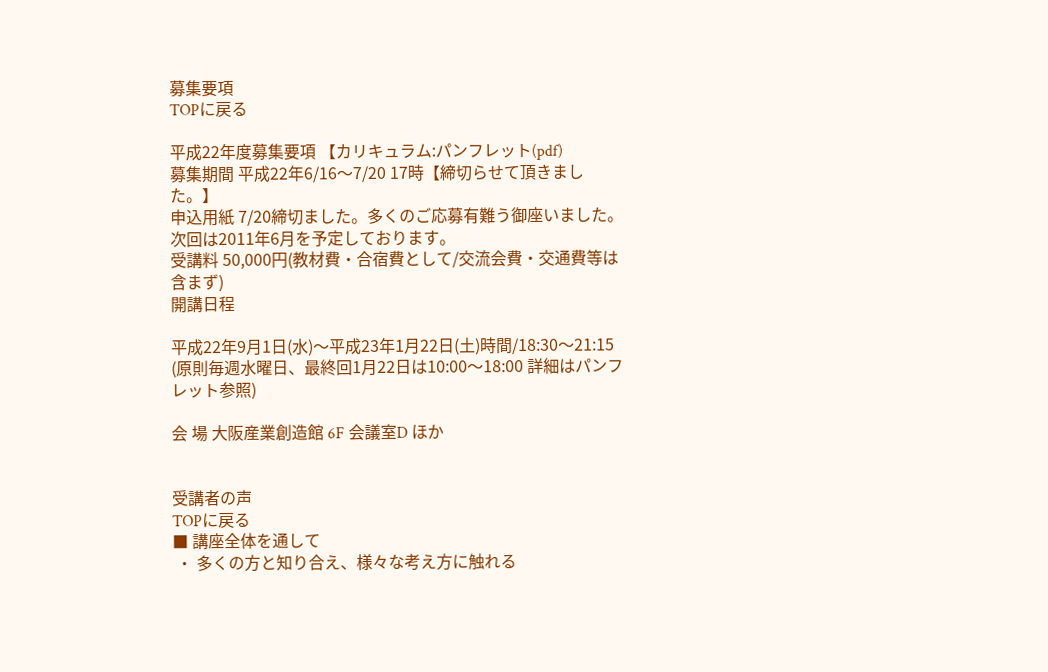募集要項
TOPに戻る

平成22年度募集要項 【カリキュラム:パンフレット(pdf)
募集期間 平成22年6/16〜7/20 17時【締切らせて頂きました。】
申込用紙 7/20締切ました。多くのご応募有難う御座いました。次回は2011年6月を予定しております。
受講料 50,000円(教材費・合宿費として/交流会費・交通費等は含まず)
開講日程

平成22年9月1日(水)〜平成23年1月22日(土)時間/18:30〜21:15
(原則毎週水曜日、最終回1月22日は10:00〜18:00 詳細はパンフレット参照)

会 場 大阪産業創造館 6F 会議室D ほか


受講者の声
TOPに戻る
■ 講座全体を通して
 ・ 多くの方と知り合え、様々な考え方に触れる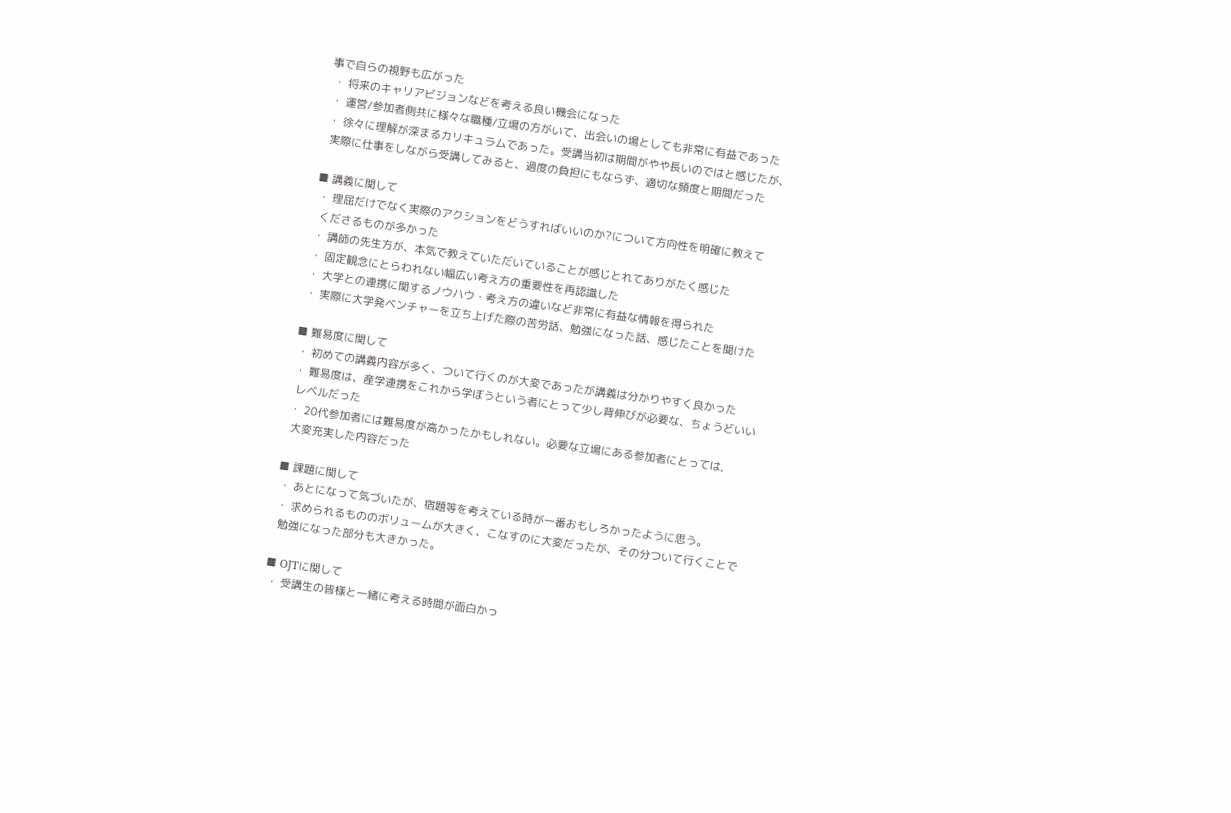事で自らの視野も広がった
 ・ 将来のキャリアビジョンなどを考える良い機会になった
 ・ 運営/参加者側共に様々な職種/立場の方がいて、出会いの場としても非常に有益であった
 ・ 徐々に理解が深まるカリキュラムであった。受講当初は期間がやや長いのではと感じたが、
  実際に仕事をしながら受講してみると、過度の負担にもならず、適切な頻度と期間だった

■ 講義に関して
 ・ 理屈だけでなく実際のアクションをどうすればいいのか?について方向性を明確に教えて
  くださるものが多かった
 ・ 講師の先生方が、本気で教えていただいていることが感じとれてありがたく感じた
 ・ 固定観念にとらわれない幅広い考え方の重要性を再認識した
 ・ 大学との連携に関するノウハウ・考え方の違いなど非常に有益な情報を得られた
 ・ 実際に大学発ベンチャーを立ち上げた際の苦労話、勉強になった話、感じたことを聞けた

■ 難易度に関して
 ・ 初めての講義内容が多く、ついて行くのが大変であったが講義は分かりやすく良かった
 ・ 難易度は、産学連携をこれから学ぼうという者にとって少し背伸びが必要な、ちょうどいい
  レベルだった
 ・ 20代参加者には難易度が高かったかもしれない。必要な立場にある参加者にとっては,
  大変充実した内容だった

■ 課題に関して
 ・ あとになって気づいたが、宿題等を考えている時が一番おもしろかったように思う。
 ・ 求められるもののボリュームが大きく、こなすのに大変だったが、その分ついて行くことで
  勉強になった部分も大きかった。

■ OJTに関して
 ・ 受講生の皆様と一緒に考える時間が面白かっ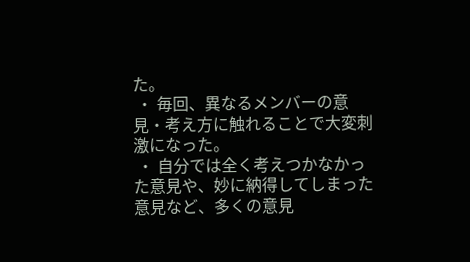た。
 ・ 毎回、異なるメンバーの意見・考え方に触れることで大変刺激になった。
 ・ 自分では全く考えつかなかった意見や、妙に納得してしまった意見など、多くの意見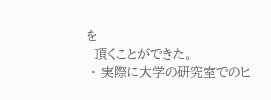を
  頂くことができた。
 ・ 実際に大学の研究室でのヒ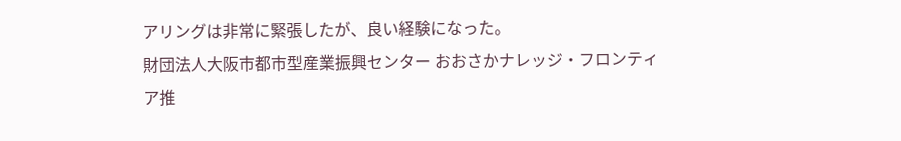アリングは非常に緊張したが、良い経験になった。
財団法人大阪市都市型産業振興センター おおさかナレッジ・フロンティア推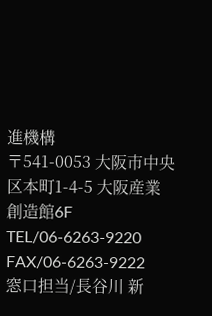進機構
〒541-0053 大阪市中央区本町1-4-5 大阪産業創造館6F TEL/06-6263-9220 FAX/06-6263-9222
窓口担当/長谷川 新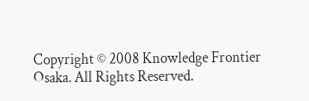Copyright © 2008 Knowledge Frontier Osaka. All Rights Reserved.